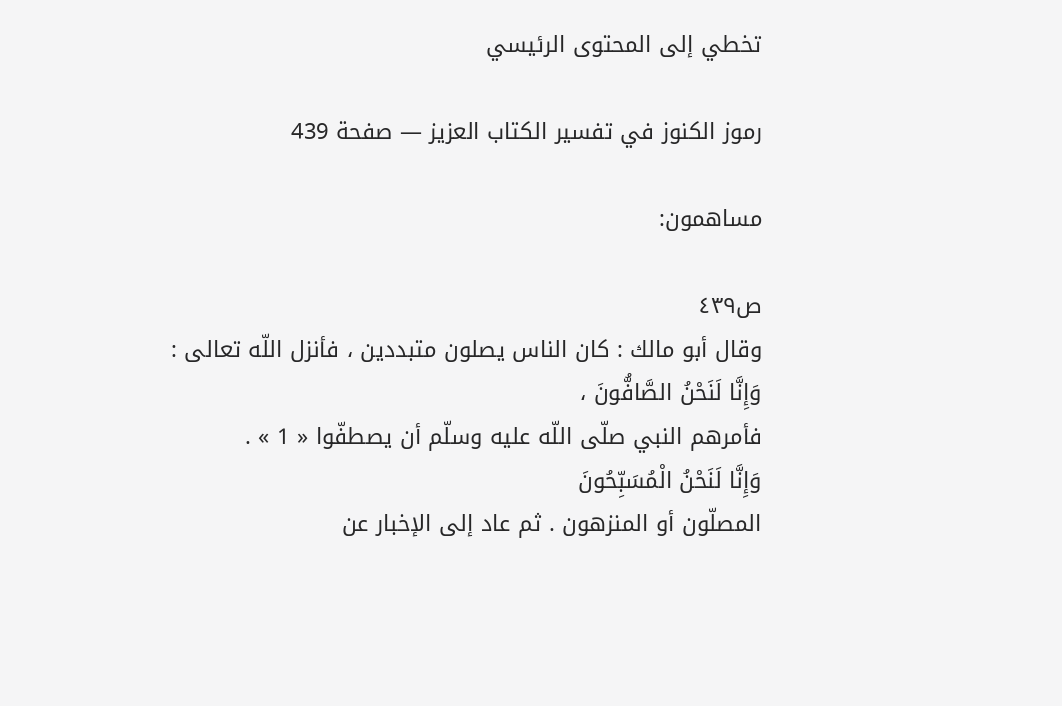تخطي إلى المحتوى الرئيسي

رموز الكنوز في تفسير الكتاب العزيز — صفحة 439

مساهمون:

ص٤٣٩
وقال أبو مالك : كان الناس يصلون متبددين ، فأنزل اللّه تعالى :
وَإِنَّا لَنَحْنُ الصَّافُّونَ ،
فأمرهم النبي صلّى اللّه عليه وسلّم أن يصطفّوا « 1 » .
وَإِنَّا لَنَحْنُ الْمُسَبِّحُونَ
المصلّون أو المنزهون . ثم عاد إلى الإخبار عن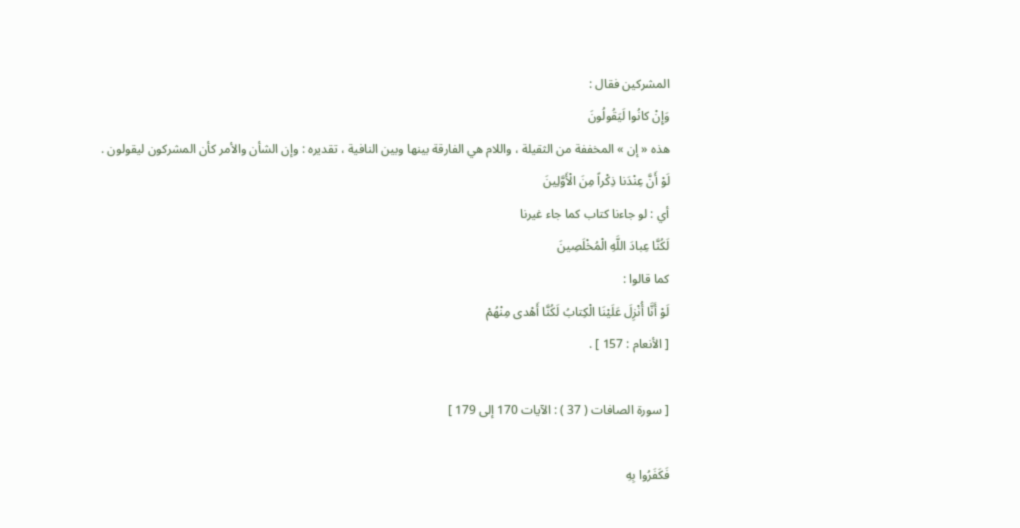المشركين فقال :
وَإِنْ كانُوا لَيَقُولُونَ
هذه « إن » المخففة من الثقيلة ، واللام هي الفارقة بينها وبين النافية ، تقديره : وإن الشأن والأمر كأن المشركون ليقولون .
لَوْ أَنَّ عِنْدَنا ذِكْراً مِنَ الْأَوَّلِينَ
أي : لو جاءنا كتاب كما جاء غيرنا
لَكُنَّا عِبادَ اللَّهِ الْمُخْلَصِينَ
كما قالوا :
لَوْ أَنَّا أُنْزِلَ عَلَيْنَا الْكِتابُ لَكُنَّا أَهْدى مِنْهُمْ
[ الأنعام : 157 ] .

[ سورة الصافات ( 37 ) : الآيات 170 إلى 179 ]

فَكَفَرُوا بِهِ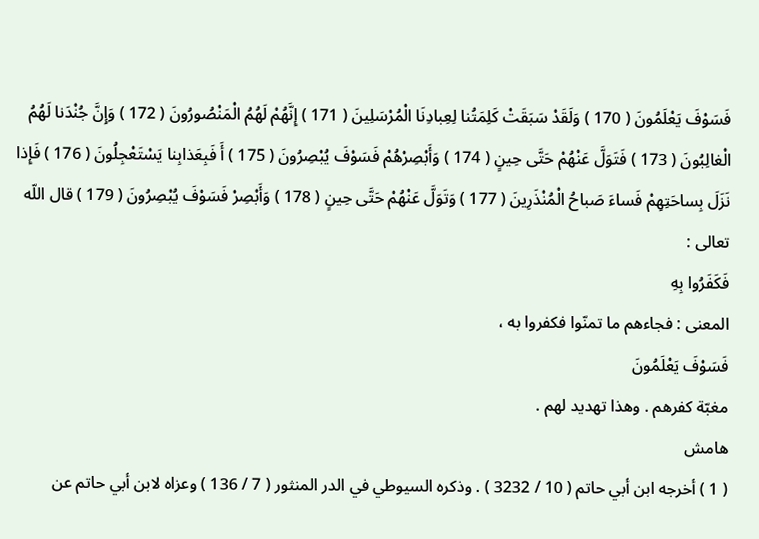فَسَوْفَ يَعْلَمُونَ ( 170 ) وَلَقَدْ سَبَقَتْ كَلِمَتُنا لِعِبادِنَا الْمُرْسَلِينَ ( 171 ) إِنَّهُمْ لَهُمُ الْمَنْصُورُونَ ( 172 ) وَإِنَّ جُنْدَنا لَهُمُ الْغالِبُونَ ( 173 ) فَتَوَلَّ عَنْهُمْ حَتَّى حِينٍ ( 174 ) وَأَبْصِرْهُمْ فَسَوْفَ يُبْصِرُونَ ( 175 ) أَ فَبِعَذابِنا يَسْتَعْجِلُونَ ( 176 ) فَإِذا نَزَلَ بِساحَتِهِمْ فَساءَ صَباحُ الْمُنْذَرِينَ ( 177 ) وَتَوَلَّ عَنْهُمْ حَتَّى حِينٍ ( 178 ) وَأَبْصِرْ فَسَوْفَ يُبْصِرُونَ ( 179 ) قال اللّه تعالى :
فَكَفَرُوا بِهِ
المعنى : فجاءهم ما تمنّوا فكفروا به ،
فَسَوْفَ يَعْلَمُونَ
مغبّة كفرهم . وهذا تهديد لهم .
هامش
( 1 ) أخرجه ابن أبي حاتم ( 10 / 3232 ) . وذكره السيوطي في الدر المنثور ( 7 / 136 ) وعزاه لابن أبي حاتم عن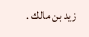زيد بن مالك .